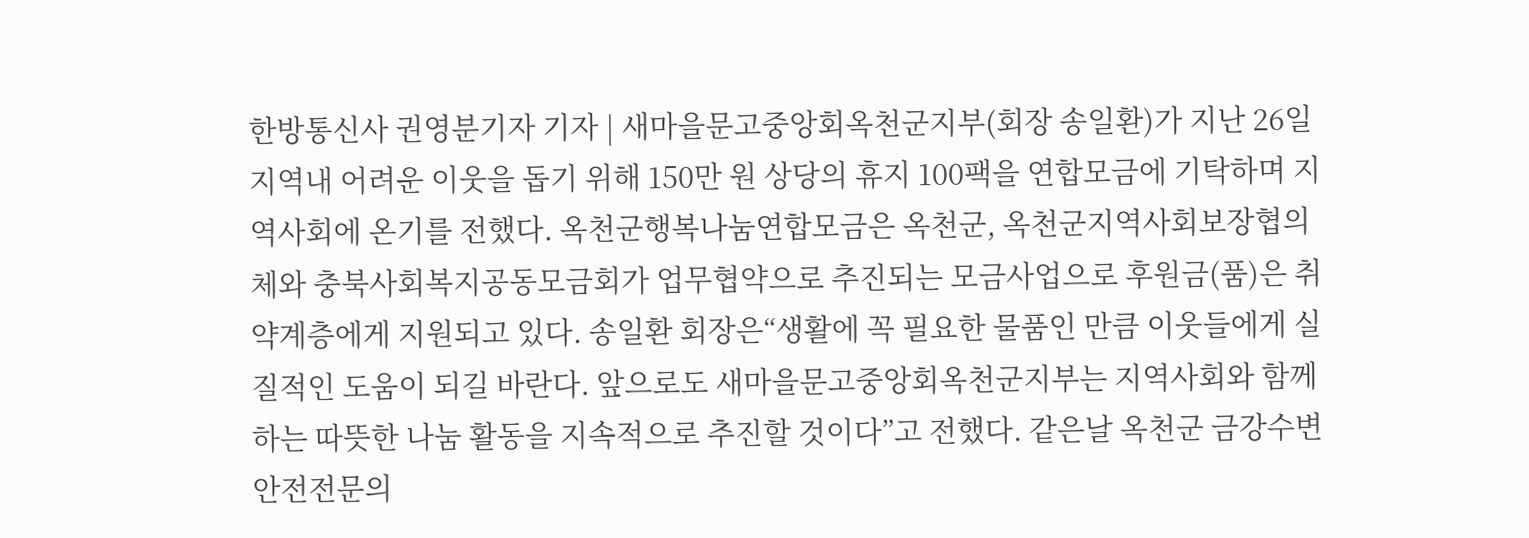한방통신사 권영분기자 기자 | 새마을문고중앙회옥천군지부(회장 송일환)가 지난 26일 지역내 어려운 이웃을 돕기 위해 150만 원 상당의 휴지 100팩을 연합모금에 기탁하며 지역사회에 온기를 전했다. 옥천군행복나눔연합모금은 옥천군, 옥천군지역사회보장협의체와 충북사회복지공동모금회가 업무협약으로 추진되는 모금사업으로 후원금(품)은 취약계층에게 지원되고 있다. 송일환 회장은“생활에 꼭 필요한 물품인 만큼 이웃들에게 실질적인 도움이 되길 바란다. 앞으로도 새마을문고중앙회옥천군지부는 지역사회와 함께하는 따뜻한 나눔 활동을 지속적으로 추진할 것이다”고 전했다. 같은날 옥천군 금강수변안전전문의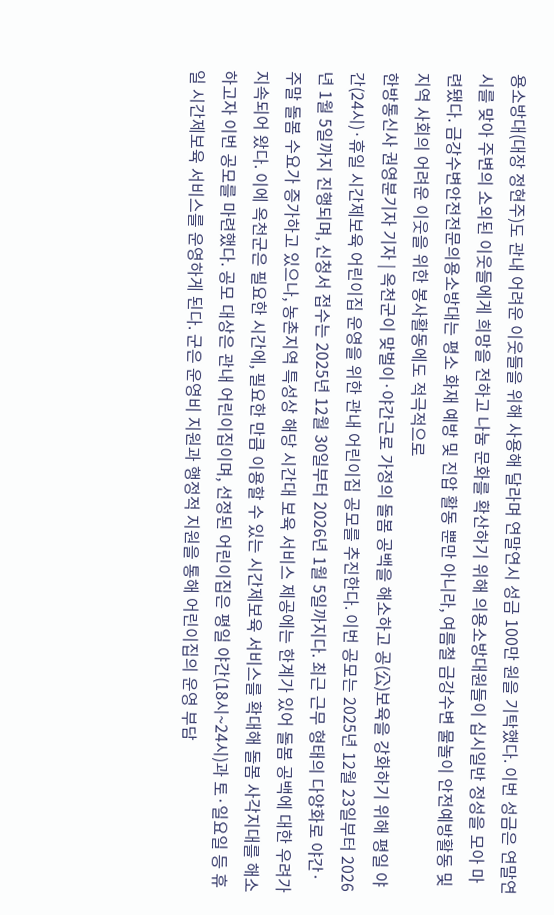용소방대(대장 정현주)도 관내 어려운 이웃들을 위해 사용해 달라며 연말연시 성금 100만 원을 기탁했다. 이번 성금은 연말연시를 맞아 주변의 소외된 이웃들에게 희망을 전하고 나눔 문화를 확산하기 위해 의용소방대원들이 십시일반 정성을 모아 마련됐다. 금강수변안전전문의용소방대는 평소 화재 예방 및 진압 활동 뿐만 아니라, 여름철 금강수변 물놀이 안전예방활동 및 지역 사회의 어려운 이웃을 위한 봉사활동에도 적극적으로
한방통신사 권영분기자 기자 | 옥천군이 맞벌이·야간근로 가정의 돌봄 공백을 해소하고 공(公)보육을 강화하기 위해 평일 야간(24시)·휴일 시간제보육 어린이집 운영을 위한 관내 어린이집 공모를 추진한다. 이번 공모는 2025년 12월 23일부터 2026년 1월 5일까지 진행되며, 신청서 접수는 2025년 12월 30일부터 2026년 1월 5일까지다. 최근 근무 형태의 다양화로 야간·주말 돌봄 수요가 증가하고 있으나, 농촌지역 특성상 해당 시간대 보육 서비스 제공에는 한계가 있어 돌봄 공백에 대한 우려가 지속되어 왔다. 이에 옥천군은 필요한 시간에, 필요한 만큼 이용할 수 있는 시간제보육 서비스를 확대해 돌봄 사각지대를 해소하고자 이번 공모를 마련했다. 공모 대상은 관내 어린이집이며, 선정된 어린이집은 평일 야간(18시~24시)과 토·일요일 등 휴일 시간제보육 서비스를 운영하게 된다. 군은 운영비 지원과 행정적 지원을 통해 어린이집의 운영 부담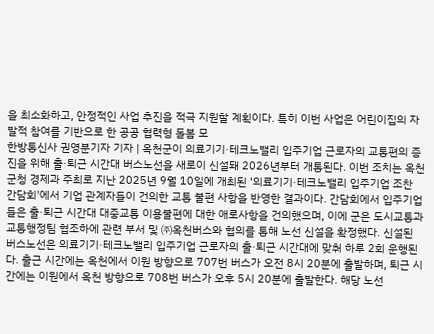을 최소화하고, 안정적인 사업 추진을 적극 지원할 계획이다. 특히 이번 사업은 어린이집의 자발적 참여를 기반으로 한 공공 협력형 돌봄 모
한방통신사 권영분기자 기자 | 옥천군이 의료기기·테크노밸리 입주기업 근로자의 교통편의 증진을 위해 출·퇴근 시간대 버스노선을 새로이 신설돼 2026년부터 개통된다. 이번 조치는 옥천군청 경제과 주최로 지난 2025년 9월 10일에 개최된 '의료기기·테크노밸리 입주기업 조찬 간담회'에서 기업 관계자들이 건의한 교통 불편 사항을 반영한 결과이다. 간담회에서 입주기업들은 출·퇴근 시간대 대중교통 이용불편에 대한 애로사항을 건의했으며, 이에 군은 도시교통과 교통행정팀 협조하에 관련 부서 및 ㈜옥천버스와 협의를 통해 노선 신설을 확정했다. 신설된 버스노선은 의료기기·테크노밸리 입주기업 근로자의 출·퇴근 시간대에 맞춰 하루 2회 운행된다. 출근 시간에는 옥천에서 이원 방향으로 707번 버스가 오전 8시 20분에 출발하며, 퇴근 시간에는 이원에서 옥천 방향으로 708번 버스가 오후 5시 20분에 출발한다. 해당 노선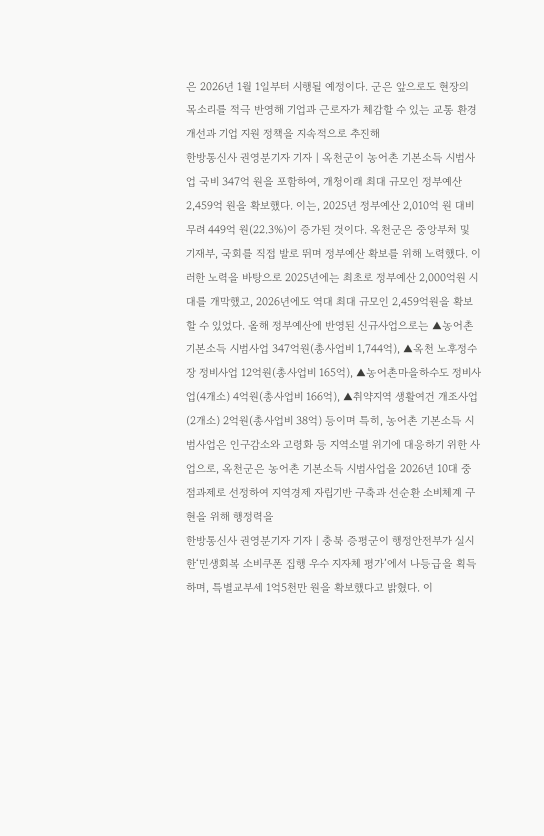은 2026년 1월 1일부터 시행될 예정이다. 군은 앞으로도 현장의 목소리를 적극 반영해 기업과 근로자가 체감할 수 있는 교통 환경 개선과 기업 지원 정책을 지속적으로 추진해
한방통신사 권영분기자 기자 | 옥천군이 농어촌 기본소득 시범사업 국비 347억 원을 포함하여, 개청이래 최대 규모인 정부예산 2,459억 원을 확보했다. 이는, 2025년 정부예산 2,010억 원 대비 무려 449억 원(22.3%)이 증가된 것이다. 옥천군은 중앙부처 및 기재부, 국회를 직접 발로 뛰며 정부예산 확보를 위해 노력했다. 이러한 노력을 바탕으로 2025년에는 최초로 정부예산 2,000억원 시대를 개막했고, 2026년에도 역대 최대 규모인 2,459억원을 확보할 수 있었다. 올해 정부예산에 반영된 신규사업으로는 ▲농어촌 기본소득 시범사업 347억원(총사업비 1,744억), ▲옥천 노후정수장 정비사업 12억원(총사업비 165억), ▲농어촌마을하수도 정비사업(4개소) 4억원(총사업비 166억), ▲취약지역 생활여건 개조사업(2개소) 2억원(총사업비 38억) 등이며 특히, 농어촌 기본소득 시범사업은 인구감소와 고령화 등 지역소멸 위기에 대응하기 위한 사업으로, 옥천군은 농어촌 기본소득 시범사업을 2026년 10대 중점과제로 선정하여 지역경제 자립기반 구축과 선순환 소비체계 구현을 위해 행정력을
한방통신사 권영분기자 기자 | 충북 증평군이 행정안전부가 실시한‘민생회복 소비쿠폰 집행 우수 지자체 평가’에서 나등급을 획득하며, 특별교부세 1억5천만 원을 확보했다고 밝혔다. 이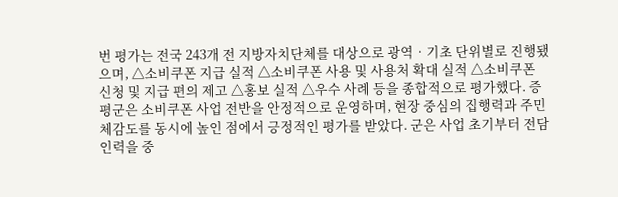번 평가는 전국 243개 전 지방자치단체를 대상으로 광역‧기초 단위별로 진행됐으며, △소비쿠폰 지급 실적 △소비쿠폰 사용 및 사용처 확대 실적 △소비쿠폰 신청 및 지급 편의 제고 △홍보 실적 △우수 사례 등을 종합적으로 평가했다. 증평군은 소비쿠폰 사업 전반을 안정적으로 운영하며, 현장 중심의 집행력과 주민 체감도를 동시에 높인 점에서 긍정적인 평가를 받았다. 군은 사업 초기부터 전담 인력을 중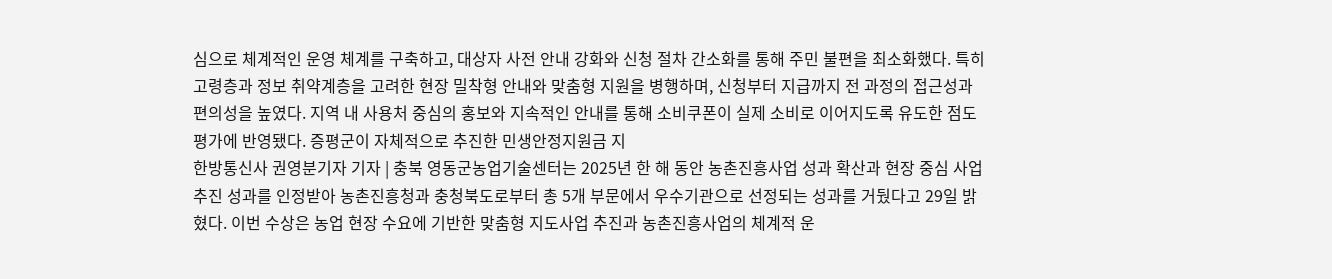심으로 체계적인 운영 체계를 구축하고, 대상자 사전 안내 강화와 신청 절차 간소화를 통해 주민 불편을 최소화했다. 특히 고령층과 정보 취약계층을 고려한 현장 밀착형 안내와 맞춤형 지원을 병행하며, 신청부터 지급까지 전 과정의 접근성과 편의성을 높였다. 지역 내 사용처 중심의 홍보와 지속적인 안내를 통해 소비쿠폰이 실제 소비로 이어지도록 유도한 점도 평가에 반영됐다. 증평군이 자체적으로 추진한 민생안정지원금 지
한방통신사 권영분기자 기자 | 충북 영동군농업기술센터는 2025년 한 해 동안 농촌진흥사업 성과 확산과 현장 중심 사업 추진 성과를 인정받아 농촌진흥청과 충청북도로부터 총 5개 부문에서 우수기관으로 선정되는 성과를 거뒀다고 29일 밝혔다. 이번 수상은 농업 현장 수요에 기반한 맞춤형 지도사업 추진과 농촌진흥사업의 체계적 운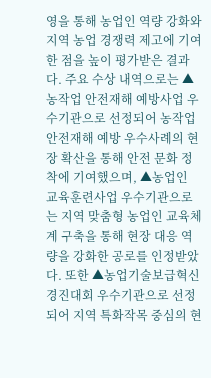영을 통해 농업인 역량 강화와 지역 농업 경쟁력 제고에 기여한 점을 높이 평가받은 결과다. 주요 수상 내역으로는 ▲농작업 안전재해 예방사업 우수기관으로 선정되어 농작업 안전재해 예방 우수사례의 현장 확산을 통해 안전 문화 정착에 기여했으며, ▲농업인 교육훈련사업 우수기관으로는 지역 맞춤형 농업인 교육체계 구축을 통해 현장 대응 역량을 강화한 공로를 인정받았다. 또한 ▲농업기술보급혁신 경진대회 우수기관으로 선정되어 지역 특화작목 중심의 현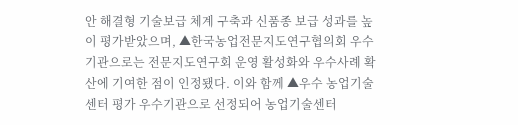안 해결형 기술보급 체계 구축과 신품종 보급 성과를 높이 평가받았으며, ▲한국농업전문지도연구협의회 우수기관으로는 전문지도연구회 운영 활성화와 우수사례 확산에 기여한 점이 인정됐다. 이와 함께 ▲우수 농업기술센터 평가 우수기관으로 선정되어 농업기술센터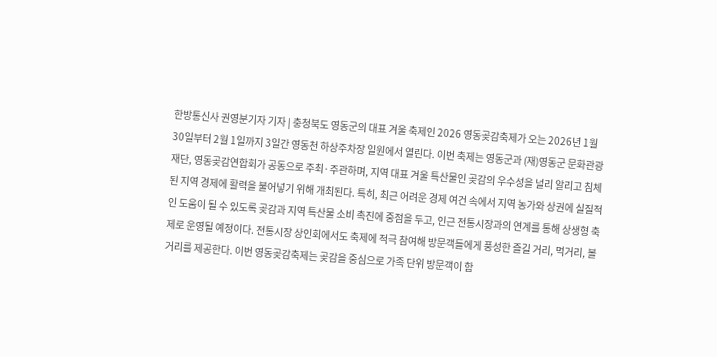한방통신사 권영분기자 기자 | 충청북도 영동군의 대표 겨울 축제인 2026 영동곶감축제가 오는 2026년 1월 30일부터 2월 1일까지 3일간 영동천 하상주차장 일원에서 열린다. 이번 축제는 영동군과 (재)영동군 문화관광재단, 영동곶감연합회가 공동으로 주최·주관하며, 지역 대표 겨울 특산물인 곶감의 우수성을 널리 알리고 침체된 지역 경제에 활력을 불어넣기 위해 개최된다. 특히, 최근 어려운 경제 여건 속에서 지역 농가와 상권에 실질적인 도움이 될 수 있도록 곶감과 지역 특산물 소비 촉진에 중점을 두고, 인근 전통시장과의 연계를 통해 상생형 축제로 운영될 예정이다. 전통시장 상인회에서도 축제에 적극 참여해 방문객들에게 풍성한 즐길 거리, 먹거리, 볼거리를 제공한다. 이번 영동곶감축제는 곶감을 중심으로 가족 단위 방문객이 함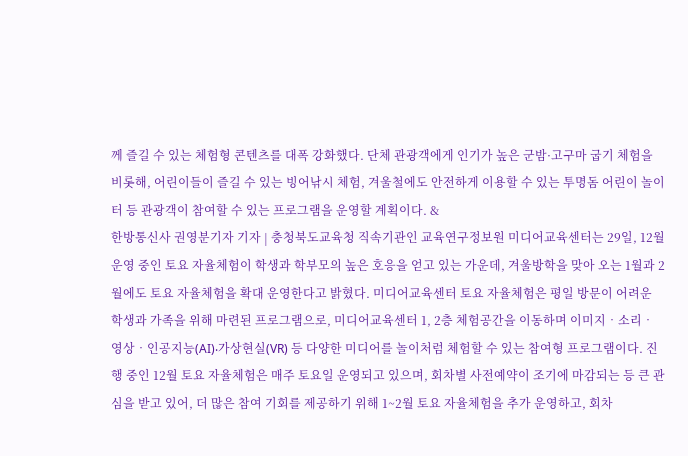께 즐길 수 있는 체험형 콘텐츠를 대폭 강화했다. 단체 관광객에게 인기가 높은 군밤·고구마 굽기 체험을 비롯해, 어린이들이 즐길 수 있는 빙어낚시 체험, 겨울철에도 안전하게 이용할 수 있는 투명돔 어린이 놀이터 등 관광객이 참여할 수 있는 프로그램을 운영할 계획이다. &
한방통신사 권영분기자 기자 | 충청북도교육청 직속기관인 교육연구정보원 미디어교육센터는 29일, 12월 운영 중인 토요 자율체험이 학생과 학부모의 높은 호응을 얻고 있는 가운데, 겨울방학을 맞아 오는 1월과 2월에도 토요 자율체험을 확대 운영한다고 밝혔다. 미디어교육센터 토요 자율체험은 평일 방문이 어려운 학생과 가족을 위해 마련된 프로그램으로, 미디어교육센터 1, 2층 체험공간을 이동하며 이미지‧소리‧영상‧인공지능(AI)‧가상현실(VR) 등 다양한 미디어를 놀이처럼 체험할 수 있는 참여형 프로그램이다. 진행 중인 12월 토요 자율체험은 매주 토요일 운영되고 있으며, 회차별 사전예약이 조기에 마감되는 등 큰 관심을 받고 있어, 더 많은 참여 기회를 제공하기 위해 1~2월 토요 자율체험을 추가 운영하고, 회차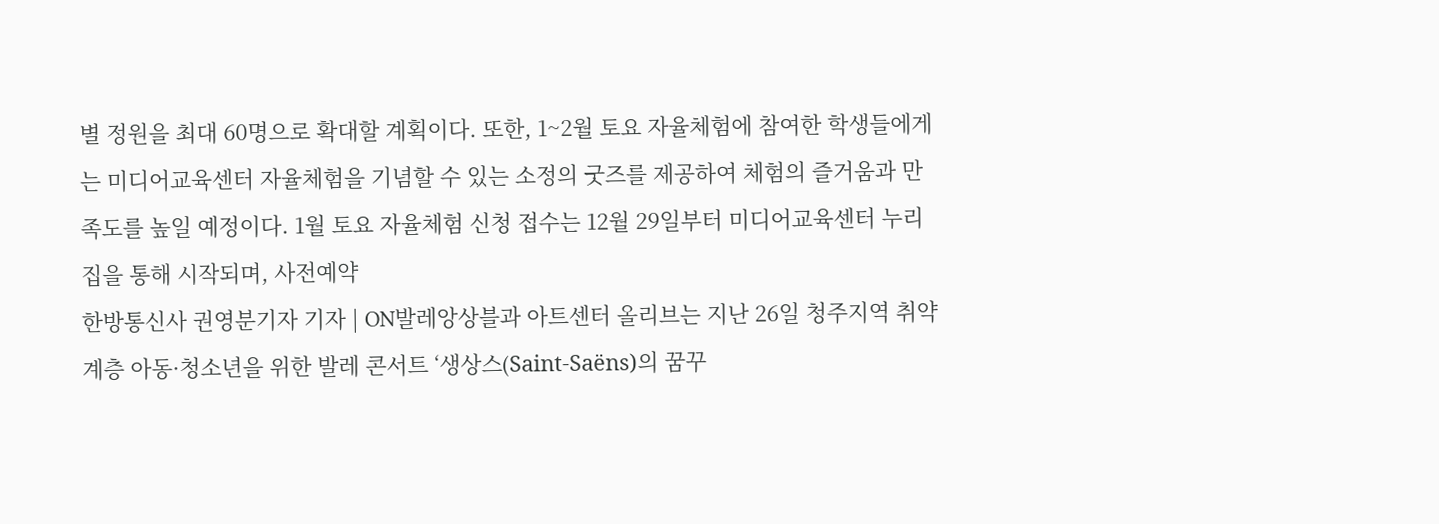별 정원을 최대 60명으로 확대할 계획이다. 또한, 1~2월 토요 자율체험에 참여한 학생들에게는 미디어교육센터 자율체험을 기념할 수 있는 소정의 굿즈를 제공하여 체험의 즐거움과 만족도를 높일 예정이다. 1월 토요 자율체험 신청 접수는 12월 29일부터 미디어교육센터 누리집을 통해 시작되며, 사전예약
한방통신사 권영분기자 기자 | ON발레앙상블과 아트센터 올리브는 지난 26일 청주지역 취약계층 아동·청소년을 위한 발레 콘서트 ‘생상스(Saint-Saëns)의 꿈꾸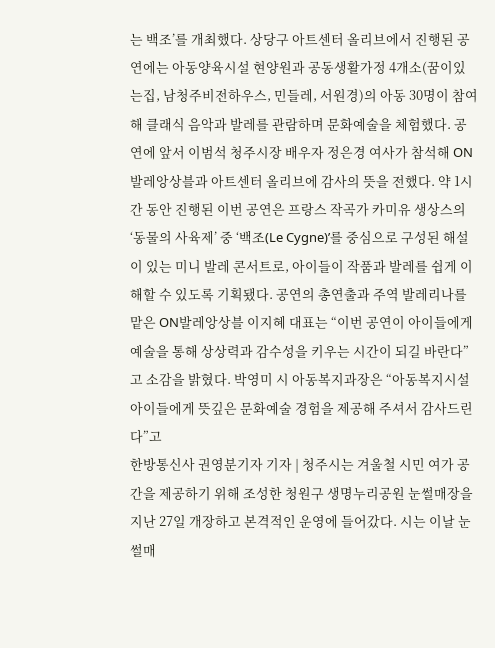는 백조’를 개최했다. 상당구 아트센터 올리브에서 진행된 공연에는 아동양육시설 현양원과 공동생활가정 4개소(꿈이있는집, 남청주비전하우스, 민들레, 서원경)의 아동 30명이 참여해 클래식 음악과 발레를 관람하며 문화예술을 체험했다. 공연에 앞서 이범석 청주시장 배우자 정은경 여사가 참석해 ON발레앙상블과 아트센터 올리브에 감사의 뜻을 전했다. 약 1시간 동안 진행된 이번 공연은 프랑스 작곡가 카미유 생상스의 ‘동물의 사육제’ 중 ‘백조(Le Cygne)’를 중심으로 구성된 해설이 있는 미니 발레 콘서트로, 아이들이 작품과 발레를 쉽게 이해할 수 있도록 기획됐다. 공연의 총연출과 주역 발레리나를 맡은 ON발레앙상블 이지혜 대표는 “이번 공연이 아이들에게 예술을 통해 상상력과 감수성을 키우는 시간이 되길 바란다”고 소감을 밝혔다. 박영미 시 아동복지과장은 “아동복지시설 아이들에게 뜻깊은 문화예술 경험을 제공해 주셔서 감사드린다”고
한방통신사 권영분기자 기자 | 청주시는 겨울철 시민 여가 공간을 제공하기 위해 조성한 청원구 생명누리공원 눈썰매장을 지난 27일 개장하고 본격적인 운영에 들어갔다. 시는 이날 눈썰매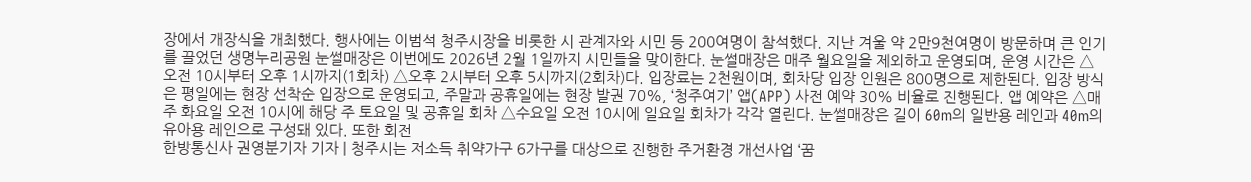장에서 개장식을 개최했다. 행사에는 이범석 청주시장을 비롯한 시 관계자와 시민 등 200여명이 참석했다. 지난 겨울 약 2만9천여명이 방문하며 큰 인기를 끌었던 생명누리공원 눈썰매장은 이번에도 2026년 2월 1일까지 시민들을 맞이한다. 눈썰매장은 매주 월요일을 제외하고 운영되며, 운영 시간은 △오전 10시부터 오후 1시까지(1회차) △오후 2시부터 오후 5시까지(2회차)다. 입장료는 2천원이며, 회차당 입장 인원은 800명으로 제한된다. 입장 방식은 평일에는 현장 선착순 입장으로 운영되고, 주말과 공휴일에는 현장 발권 70%, ‘청주여기’ 앱(APP) 사전 예약 30% 비율로 진행된다. 앱 예약은 △매주 화요일 오전 10시에 해당 주 토요일 및 공휴일 회차 △수요일 오전 10시에 일요일 회차가 각각 열린다. 눈썰매장은 길이 60m의 일반용 레인과 40m의 유아용 레인으로 구성돼 있다. 또한 회전
한방통신사 권영분기자 기자 | 청주시는 저소득 취약가구 6가구를 대상으로 진행한 주거환경 개선사업 ‘꿈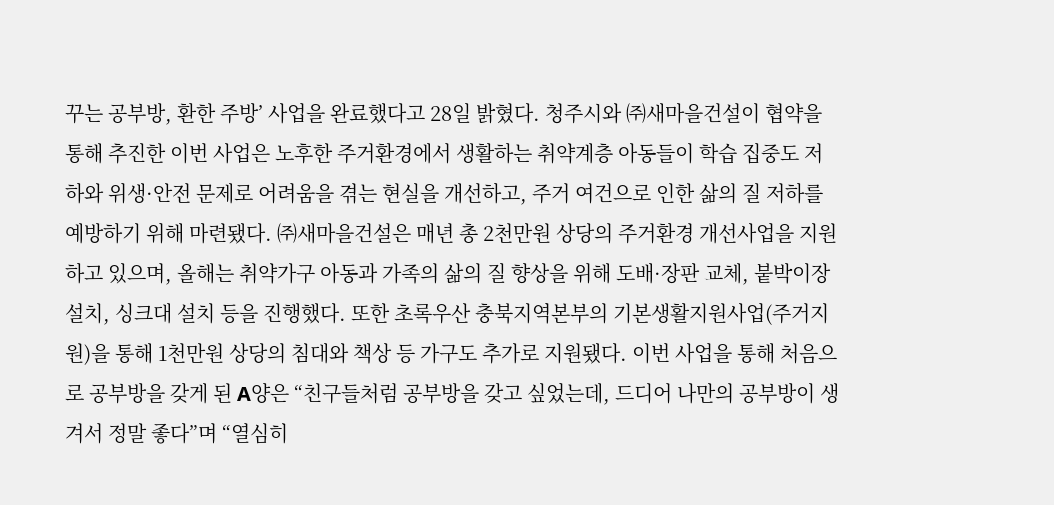꾸는 공부방, 환한 주방’ 사업을 완료했다고 28일 밝혔다. 청주시와 ㈜새마을건설이 협약을 통해 추진한 이번 사업은 노후한 주거환경에서 생활하는 취약계층 아동들이 학습 집중도 저하와 위생·안전 문제로 어려움을 겪는 현실을 개선하고, 주거 여건으로 인한 삶의 질 저하를 예방하기 위해 마련됐다. ㈜새마을건설은 매년 총 2천만원 상당의 주거환경 개선사업을 지원하고 있으며, 올해는 취약가구 아동과 가족의 삶의 질 향상을 위해 도배·장판 교체, 붙박이장 설치, 싱크대 설치 등을 진행했다. 또한 초록우산 충북지역본부의 기본생활지원사업(주거지원)을 통해 1천만원 상당의 침대와 책상 등 가구도 추가로 지원됐다. 이번 사업을 통해 처음으로 공부방을 갖게 된 A양은 “친구들처럼 공부방을 갖고 싶었는데, 드디어 나만의 공부방이 생겨서 정말 좋다”며 “열심히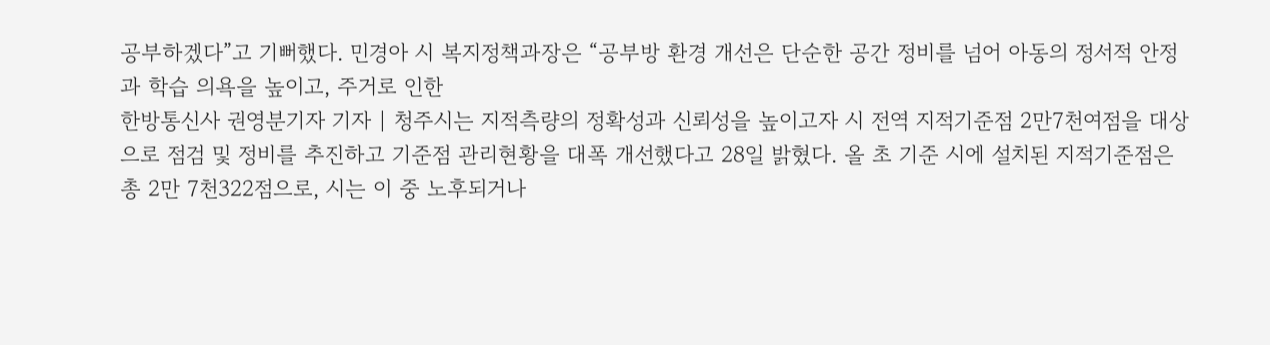공부하겠다”고 기뻐했다. 민경아 시 복지정책과장은 “공부방 환경 개선은 단순한 공간 정비를 넘어 아동의 정서적 안정과 학습 의욕을 높이고, 주거로 인한
한방통신사 권영분기자 기자 | 청주시는 지적측량의 정확성과 신뢰성을 높이고자 시 전역 지적기준점 2만7천여점을 대상으로 점검 및 정비를 추진하고 기준점 관리현황을 대폭 개선했다고 28일 밝혔다. 올 초 기준 시에 설치된 지적기준점은 총 2만 7천322점으로, 시는 이 중 노후되거나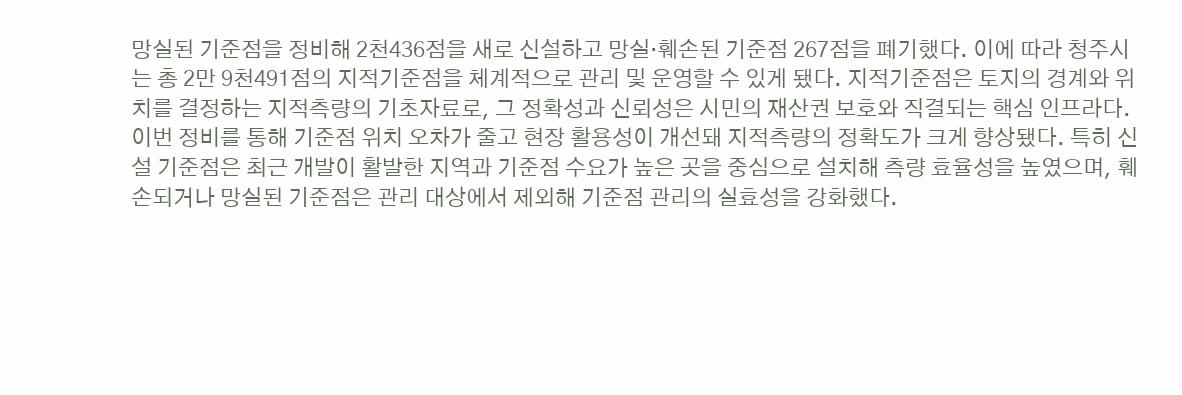망실된 기준점을 정비해 2천436점을 새로 신설하고 망실·훼손된 기준점 267점을 폐기했다. 이에 따라 청주시는 총 2만 9천491점의 지적기준점을 체계적으로 관리 및 운영할 수 있게 됐다. 지적기준점은 토지의 경계와 위치를 결정하는 지적측량의 기초자료로, 그 정확성과 신뢰성은 시민의 재산권 보호와 직결되는 핵심 인프라다. 이번 정비를 통해 기준점 위치 오차가 줄고 현장 활용성이 개선돼 지적측량의 정확도가 크게 향상됐다. 특히 신설 기준점은 최근 개발이 활발한 지역과 기준점 수요가 높은 곳을 중심으로 설치해 측량 효율성을 높였으며, 훼손되거나 망실된 기준점은 관리 대상에서 제외해 기준점 관리의 실효성을 강화했다.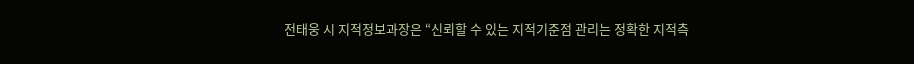전태웅 시 지적정보과장은 “신뢰할 수 있는 지적기준점 관리는 정확한 지적측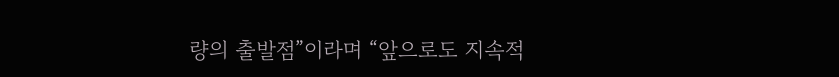량의 출발점”이라며 “앞으로도 지속적